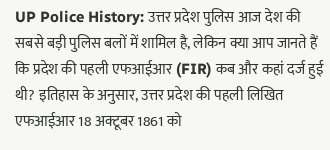UP Police History: उत्तर प्रदेश पुलिस आज देश की सबसे बड़ी पुलिस बलों में शामिल है, लेकिन क्या आप जानते हैं कि प्रदेश की पहली एफआईआर (FIR) कब और कहां दर्ज हुई थी? इतिहास के अनुसार, उत्तर प्रदेश की पहली लिखित एफआईआर 18 अक्टूबर 1861 को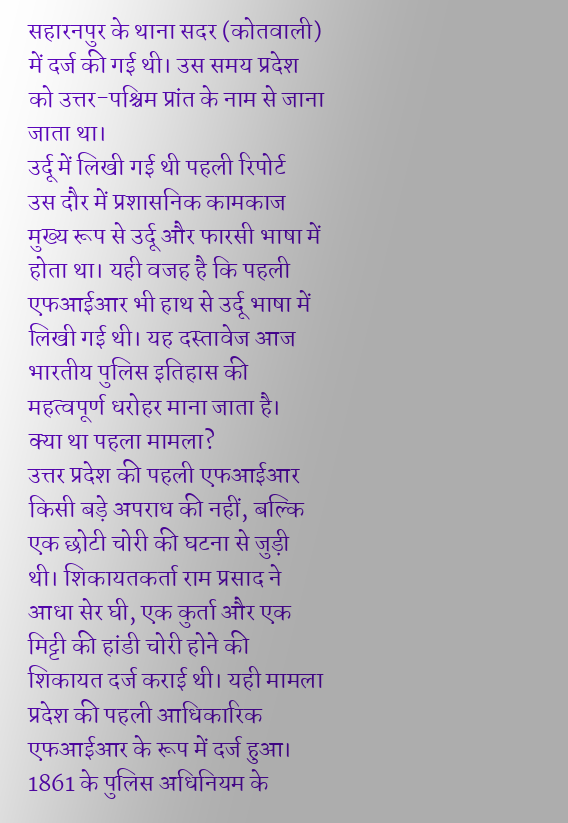सहारनपुर के थाना सदर (कोतवाली) में दर्ज की गई थी। उस समय प्रदेश को उत्तर-पश्चिम प्रांत के नाम से जाना जाता था।
उर्दू में लिखी गई थी पहली रिपोर्ट
उस दौर में प्रशासनिक कामकाज मुख्य रूप से उर्दू और फारसी भाषा में होता था। यही वजह है कि पहली एफआईआर भी हाथ से उर्दू भाषा में लिखी गई थी। यह दस्तावेज आज भारतीय पुलिस इतिहास की महत्वपूर्ण धरोहर माना जाता है।
क्या था पहला मामला?
उत्तर प्रदेश की पहली एफआईआर किसी बड़े अपराध की नहीं, बल्कि एक छोटी चोरी की घटना से जुड़ी थी। शिकायतकर्ता राम प्रसाद ने आधा सेर घी, एक कुर्ता और एक मिट्टी की हांडी चोरी होने की शिकायत दर्ज कराई थी। यही मामला प्रदेश की पहली आधिकारिक एफआईआर के रूप में दर्ज हुआ।
1861 के पुलिस अधिनियम के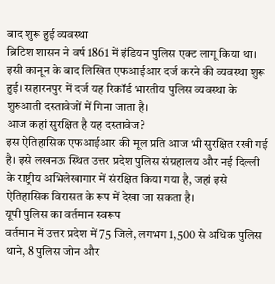बाद शुरू हुई व्यवस्था
ब्रिटिश शासन ने वर्ष 1861 में इंडियन पुलिस एक्ट लागू किया था। इसी कानून के बाद लिखित एफआईआर दर्ज करने की व्यवस्था शुरू हुई। सहारनपुर में दर्ज यह रिकॉर्ड भारतीय पुलिस व्यवस्था के शुरुआती दस्तावेजों में गिना जाता है।
आज कहां सुरक्षित है यह दस्तावेज?
इस ऐतिहासिक एफआईआर की मूल प्रति आज भी सुरक्षित रखी गई है। इसे लखनऊ स्थित उत्तर प्रदेश पुलिस संग्रहालय और नई दिल्ली के राष्ट्रीय अभिलेखागार में संरक्षित किया गया है, जहां इसे ऐतिहासिक विरासत के रूप में देखा जा सकता है।
यूपी पुलिस का वर्तमान स्वरूप
वर्तमान में उत्तर प्रदेश में 75 जिले, लगभग 1,500 से अधिक पुलिस थाने, 8 पुलिस जोन और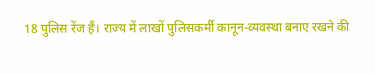18 पुलिस रेंज हैं। राज्य में लाखों पुलिसकर्मी कानून-व्यवस्था बनाए रखने की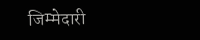जिम्मेदारी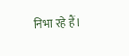निभा रहे हैं।